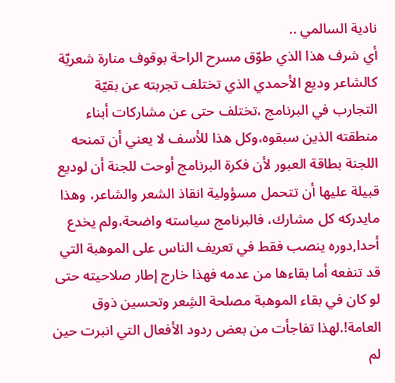نادية السالمي ..
أي شرف هذا الذي طوّق مسرح الراحة بوقوف منارة شعريّة كالشاعر وديع الأحمدي الذي تختلف تجربته عن بقيّة التجارب في البرنامج ،تختلف حتى عن مشاركات أبناء منطقته الذين سبقوه،وكل هذا للأسف لا يعني أن تمنحه اللجنة بطاقة العبور لأن فكرة البرنامج أوحت للجنة أن لوديع قبيلة عليها أن تتحمل مسؤولية انقاذ الشعر والشاعر، وهذا مايدركه كل مشارك، فالبرنامج سياسته واضحة،ولم يخدع أحدا,دوره ينصب فقط في تعريف الناس على الموهبة التي قد تنفعه أما بقاءها من عدمه فهذا خارج إطار صلاحيته حتى لو كان في بقاء الموهبة مصلحة الشِعر وتحسين ذوق العامة!.لهذا تفاجأت من بعض ردود الأفعال التي انبرت حين لم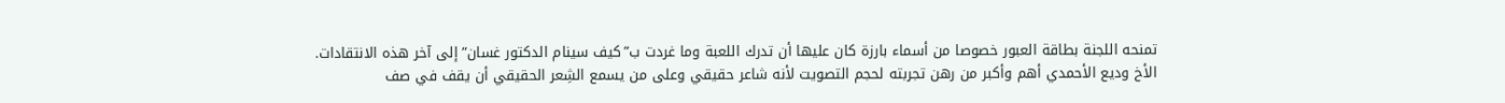تمنحه اللجنة بطاقة العبور خصوصا من أسماء بارزة كان عليها أن تدرك اللعبة وما غردت ب”كيف سينام الدكتور غسان”إلى آخر هذه الانتقادات.
الأخ وديع الأحمدي أهم وأكبر من رهن تجربته لحجم التصويت لأنه شاعر حقيقي وعلى من يسمع الشِعر الحقيقي أن يقف في صف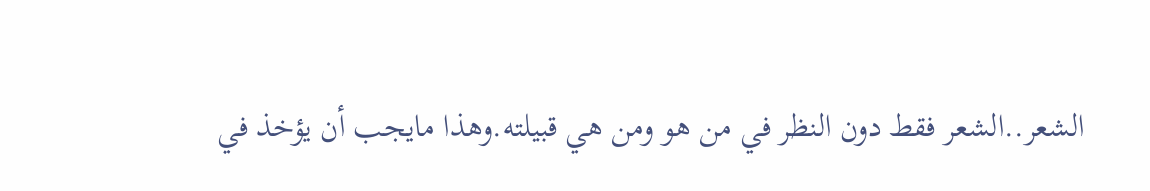الشعر..الشعر فقط دون النظر في من هو ومن هي قبيلته.وهذا مايجب أن يؤخذ في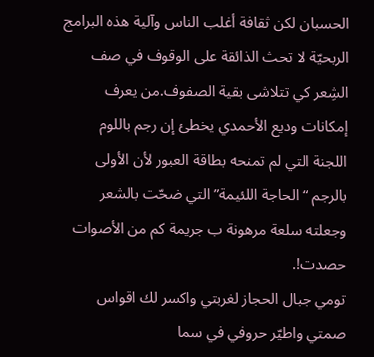الحسبان لكن ثقافة أغلب الناس وآلية هذه البرامج الربحيّة لا تحث الذائقة على الوقوف في صف الشِعر كي تتلاشى بقية الصفوف.من يعرف إمكانات وديع الأحمدي يخطئ إن رجم باللوم اللجنة التي لم تمنحه بطاقة العبور لأن الأولى بالرجم “الحاجة اللئيمة” التي ضحّت بالشعر وجعلته سلعة مرهونة ب جريمة كم من الأصوات حصدت!.
تومي جبال الحجاز لغربتي واكسر لك اقواس
صمتي واطيّر حروفي في سما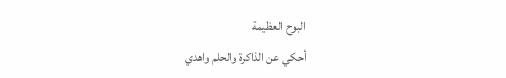البوح العظيمة
أحكي عن الذاكرة والحلم واهدي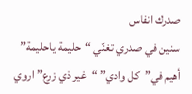صدرك انفاس
سنين في صدري تغنّي “حليمة ياحليمة”
أهيم في”كل وادي” “غير ذي زرع” اروي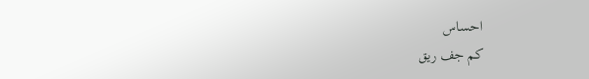احساس
كم جف ريق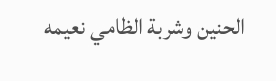الحنين وشربة الظامي نعيمه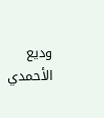وديع الأحمدي